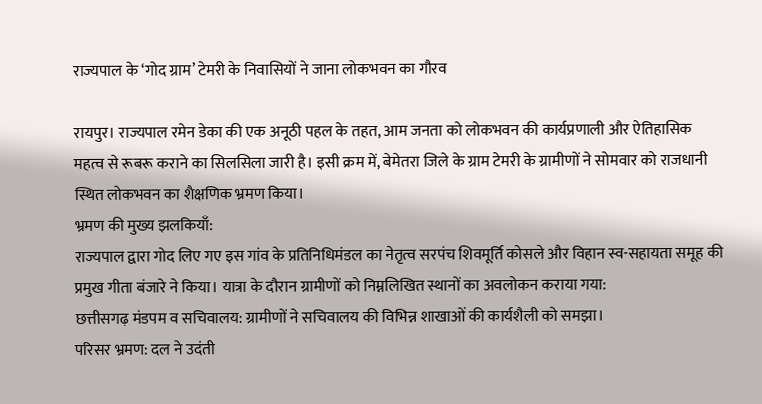राज्यपाल के ‘गोद ग्राम’ टेमरी के निवासियों ने जाना लोकभवन का गौरव

रायपुर। राज्यपाल रमेन डेका की एक अनूठी पहल के तहत, आम जनता को लोकभवन की कार्यप्रणाली और ऐतिहासिक महत्व से रूबरू कराने का सिलसिला जारी है। इसी क्रम में, बेमेतरा जिले के ग्राम टेमरी के ग्रामीणों ने सोमवार को राजधानी स्थित लोकभवन का शैक्षणिक भ्रमण किया।
भ्रमण की मुख्य झलकियाँ:
राज्यपाल द्वारा गोद लिए गए इस गांव के प्रतिनिधिमंडल का नेतृत्व सरपंच शिवमूर्ति कोसले और विहान स्व-सहायता समूह की प्रमुख गीता बंजारे ने किया। यात्रा के दौरान ग्रामीणों को निम्नलिखित स्थानों का अवलोकन कराया गया:
छत्तीसगढ़ मंडपम व सचिवालय: ग्रामीणों ने सचिवालय की विभिन्न शाखाओं की कार्यशैली को समझा।
परिसर भ्रमण: दल ने उदंती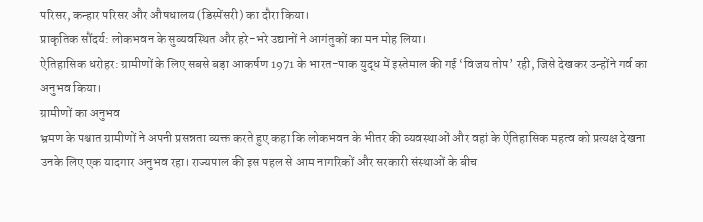परिसर, कन्हार परिसर और औषधालय (डिस्पेंसरी) का दौरा किया।
प्राकृतिक सौंदर्य: लोकभवन के सुव्यवस्थित और हरे-भरे उद्यानों ने आगंतुकों का मन मोह लिया।
ऐतिहासिक धरोहर: ग्रामीणों के लिए सबसे बड़ा आकर्षण 1971 के भारत-पाक युद्ध में इस्तेमाल की गई ‘विजय तोप’ रही, जिसे देखकर उन्होंने गर्व का अनुभव किया।
ग्रामीणों का अनुभव
भ्रमण के पश्चात ग्रामीणों ने अपनी प्रसन्नता व्यक्त करते हुए कहा कि लोकभवन के भीतर की व्यवस्थाओं और वहां के ऐतिहासिक महत्व को प्रत्यक्ष देखना उनके लिए एक यादगार अनुभव रहा। राज्यपाल की इस पहल से आम नागरिकों और सरकारी संस्थाओं के बीच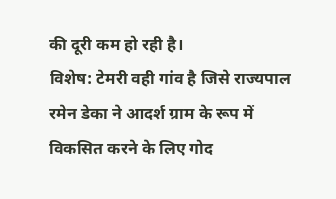की दूरी कम हो रही है।
विशेष: टेमरी वही गांव है जिसे राज्यपाल रमेन डेका ने आदर्श ग्राम के रूप में विकसित करने के लिए गोद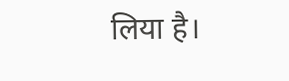लिया है।